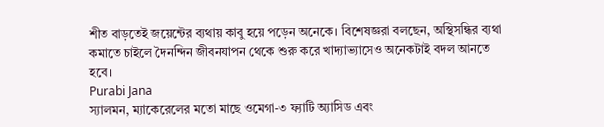শীত বাড়তেই জয়েন্টের ব্যথায় কাবু হয়ে পড়েন অনেকে। বিশেষজ্ঞরা বলছেন, অস্থিসন্ধির ব্যথা কমাতে চাইলে দৈনন্দিন জীবনযাপন থেকে শুরু করে খাদ্যাভ্যাসেও অনেকটাই বদল আনতে হবে।
Purabi Jana
স্যালমন, ম্যাকেরেলের মতো মাছে ওমেগা-৩ ফ্যাটি অ্যাসিড এবং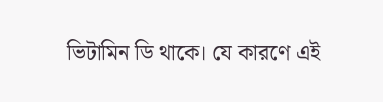ভিটামিন ডি থাকে। যে কারণে এই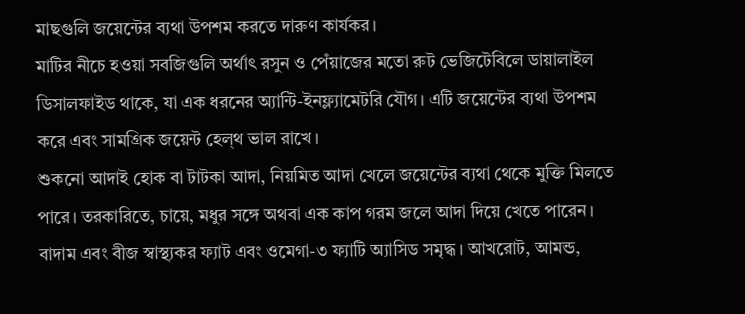মাছগুলি জয়েন্টের ব্যথা উপশম করতে দারুণ কার্যকর।
মাটির নীচে হওয়া সবজিগুলি অর্থাৎ রসুন ও পেঁয়াজের মতো রুট ভেজিটেবিলে ডায়ালাইল ডিসালফাইড থাকে, যা এক ধরনের অ্যান্টি-ইনফ্ল্যামেটরি যৌগ। এটি জয়েন্টের ব্যথা উপশম করে এবং সামগ্রিক জয়েন্ট হেল্থ ভাল রাখে।
শুকনো আদাই হোক বা টাটকা আদা, নিয়মিত আদা খেলে জয়েন্টের ব্যথা থেকে মুক্তি মিলতে পারে। তরকারিতে, চায়ে, মধুর সঙ্গে অথবা এক কাপ গরম জলে আদা দিয়ে খেতে পারেন।
বাদাম এবং বীজ স্বাস্থ্যকর ফ্যাট এবং ওমেগা-৩ ফ্যাটি অ্যাসিড সমৃদ্ধ। আখরোট, আমন্ড,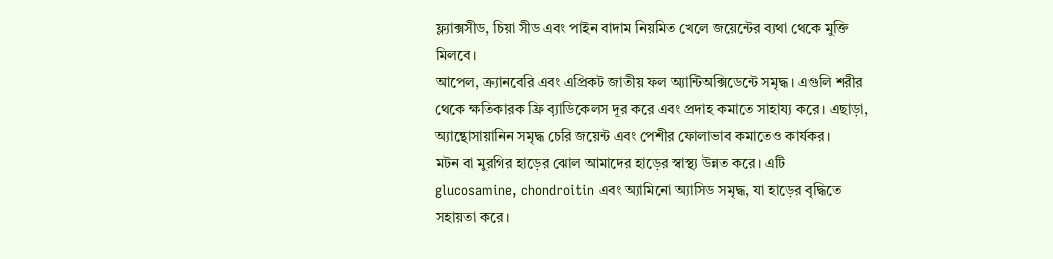ফ্ল্যাক্সসীড, চিয়া সীড এবং পাইন বাদাম নিয়মিত খেলে জয়েন্টের ব্যথা থেকে মুক্তি মিলবে।
আপেল, ক্র্যানবেরি এবং এপ্রিকট জাতীয় ফল অ্যান্টিঅক্সিডেন্টে সমৃদ্ধ। এগুলি শরীর থেকে ক্ষতিকারক ফ্রি ব়্যাডিকেলস দূর করে এবং প্রদাহ কমাতে সাহায্য করে। এছাড়া, অ্যান্থোসায়ানিন সমৃদ্ধ চেরি জয়েন্ট এবং পেশীর ফোলাভাব কমাতেও কার্যকর।
মটন বা মুরগির হাড়ের ঝোল আমাদের হাড়ের স্বাস্থ্য উন্নত করে। এটি glucosamine, chondroitin এবং অ্যামিনো অ্যাসিড সমৃদ্ধ, যা হাড়ের বৃদ্ধিতে সহায়তা করে।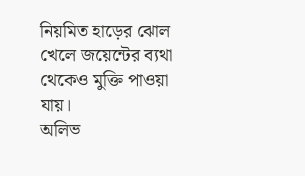নিয়মিত হাড়ের ঝোল খেলে জয়েন্টের ব্যথা থেকেও মুক্তি পাওয়া যায়।
অলিভ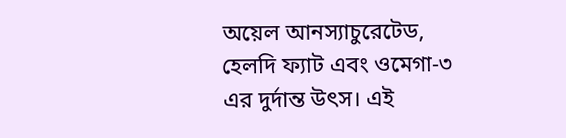অয়েল আনস্যাচুরেটেড, হেলদি ফ্যাট এবং ওমেগা-৩ এর দুর্দান্ত উৎস। এই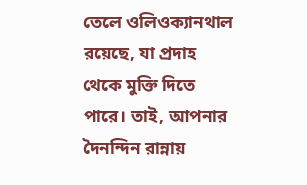তেলে ওলিওক্যানথাল রয়েছে, যা প্রদাহ থেকে মুক্তি দিতে পারে। তাই, আপনার দৈনন্দিন রান্নায়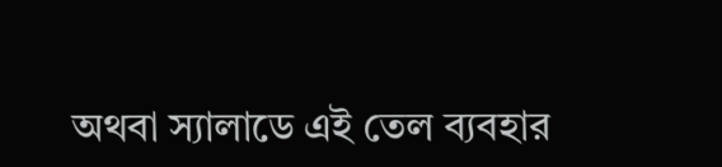অথবা স্যালাডে এই তেল ব্যবহার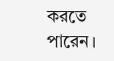করতে পারেন।